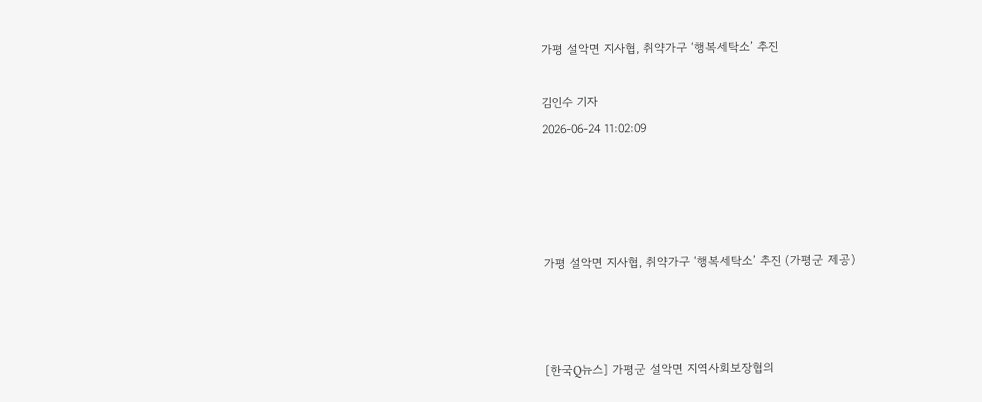가평 설악면 지사협, 취약가구 ‘행복세탁소’ 추진

김인수 기자
2026-06-24 11:02:09




가평 설악면 지사협, 취약가구 ‘행복세탁소’ 추진 (가평군 제공)



[한국Q뉴스] 가평군 설악면 지역사회보장협의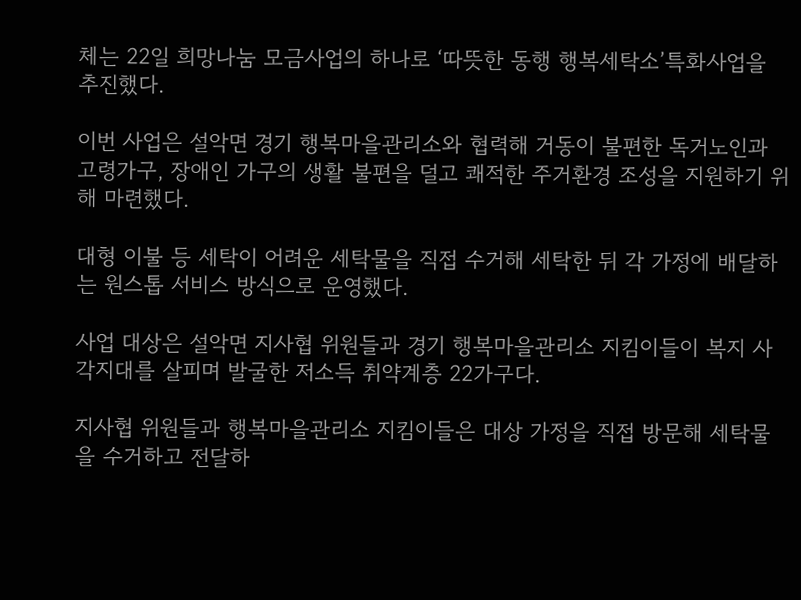체는 22일 희망나눔 모금사업의 하나로 ‘따뜻한 동행 행복세탁소’특화사업을 추진했다.

이번 사업은 설악면 경기 행복마을관리소와 협력해 거동이 불편한 독거노인과 고령가구, 장애인 가구의 생활 불편을 덜고 쾌적한 주거환경 조성을 지원하기 위해 마련했다.

대형 이불 등 세탁이 어려운 세탁물을 직접 수거해 세탁한 뒤 각 가정에 배달하는 원스톱 서비스 방식으로 운영했다.

사업 대상은 설악면 지사협 위원들과 경기 행복마을관리소 지킴이들이 복지 사각지대를 살피며 발굴한 저소득 취약계층 22가구다.

지사협 위원들과 행복마을관리소 지킴이들은 대상 가정을 직접 방문해 세탁물을 수거하고 전달하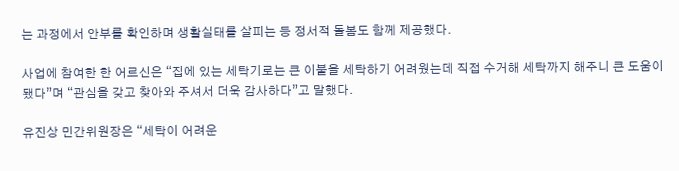는 과정에서 안부를 확인하며 생활실태를 살피는 등 정서적 돌봄도 함께 제공했다.

사업에 참여한 한 어르신은 “집에 있는 세탁기로는 큰 이불을 세탁하기 어려웠는데 직접 수거해 세탁까지 해주니 큰 도움이 됐다”며 “관심을 갖고 찾아와 주셔서 더욱 감사하다”고 말했다.

유진상 민간위원장은 “세탁이 어려운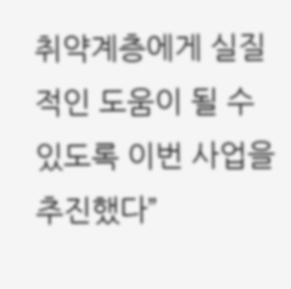취약계층에게 실질적인 도움이 될 수 있도록 이번 사업을 추진했다”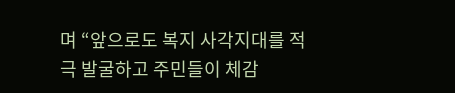며 “앞으로도 복지 사각지대를 적극 발굴하고 주민들이 체감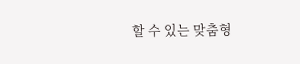할 수 있는 맞춤형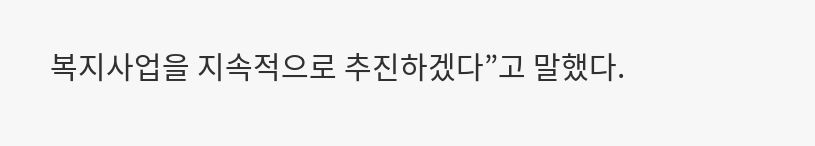복지사업을 지속적으로 추진하겠다”고 말했다.